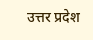उत्तर प्रदेश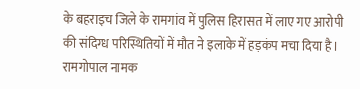के बहराइच जिले के रामगांव में पुलिस हिरासत में लाए गए आरोपी की संदिग्ध परिस्थितियों में मौत ने इलाके में हड़कंप मचा दिया है।
रामगोपाल नामक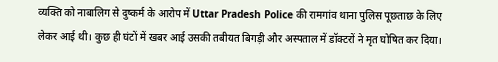व्यक्ति को नाबालिग से दुष्कर्म के आरोप में Uttar Pradesh Police की रामगांव थाना पुलिस पूछताछ के लिए लेकर आई थी। कुछ ही घंटों में खबर आई उसकी तबीयत बिगड़ी और अस्पताल में डॉक्टरों ने मृत घोषित कर दिया।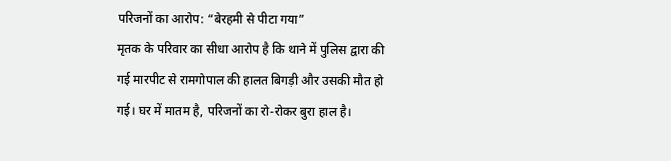परिजनों का आरोप: “बेरहमी से पीटा गया”
मृतक के परिवार का सीधा आरोप है कि थाने में पुलिस द्वारा की गई मारपीट से रामगोपाल की हालत बिगड़ी और उसकी मौत हो गई। घर में मातम है, परिजनों का रो-रोकर बुरा हाल है।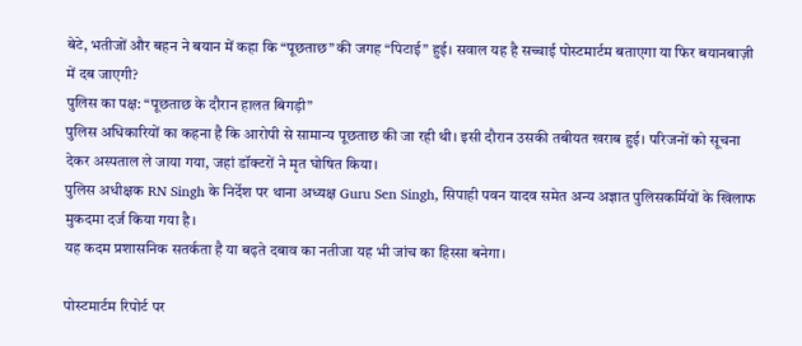बेटे, भतीजों और बहन ने बयान में कहा कि “पूछताछ” की जगह “पिटाई” हुई। सवाल यह है सच्चाई पोस्टमार्टम बताएगा या फिर बयानबाज़ी में दब जाएगी?
पुलिस का पक्ष: “पूछताछ के दौरान हालत बिगड़ी”
पुलिस अधिकारियों का कहना है कि आरोपी से सामान्य पूछताछ की जा रही थी। इसी दौरान उसकी तबीयत खराब हुई। परिजनों को सूचना देकर अस्पताल ले जाया गया, जहां डॉक्टरों ने मृत घोषित किया।
पुलिस अधीक्षक RN Singh के निर्देश पर थाना अध्यक्ष Guru Sen Singh, सिपाही पवन यादव समेत अन्य अज्ञात पुलिसकर्मियों के खिलाफ मुकदमा दर्ज किया गया है।
यह कदम प्रशासनिक सतर्कता है या बढ़ते दबाव का नतीजा यह भी जांच का हिस्सा बनेगा।

पोस्टमार्टम रिपोर्ट पर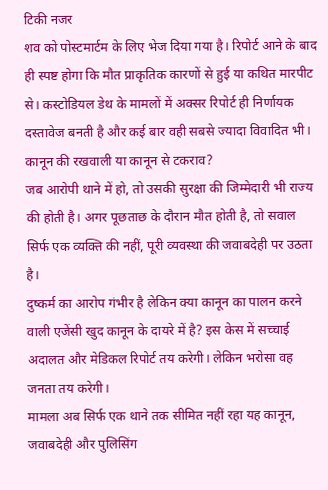टिकी नजर
शव को पोस्टमार्टम के लिए भेज दिया गया है। रिपोर्ट आने के बाद ही स्पष्ट होगा कि मौत प्राकृतिक कारणों से हुई या कथित मारपीट से। कस्टोडियल डेथ के मामलों में अक्सर रिपोर्ट ही निर्णायक दस्तावेज बनती है और कई बार वही सबसे ज्यादा विवादित भी।
कानून की रखवाली या कानून से टकराव?
जब आरोपी थाने में हो, तो उसकी सुरक्षा की जिम्मेदारी भी राज्य की होती है। अगर पूछताछ के दौरान मौत होती है, तो सवाल सिर्फ एक व्यक्ति की नहीं, पूरी व्यवस्था की जवाबदेही पर उठता है।
दुष्कर्म का आरोप गंभीर है लेकिन क्या कानून का पालन करने वाली एजेंसी खुद कानून के दायरे में है? इस केस में सच्चाई अदालत और मेडिकल रिपोर्ट तय करेगी। लेकिन भरोसा वह जनता तय करेगी।
मामला अब सिर्फ एक थाने तक सीमित नहीं रहा यह कानून, जवाबदेही और पुलिसिंग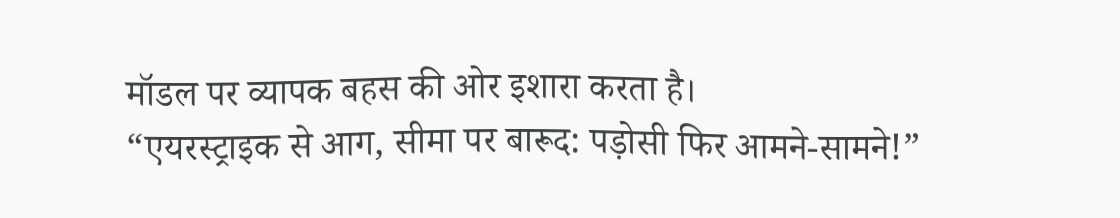मॉडल पर व्यापक बहस की ओर इशारा करता है।
“एयरस्ट्राइक से आग, सीमा पर बारूद: पड़ोसी फिर आमने-सामने!”